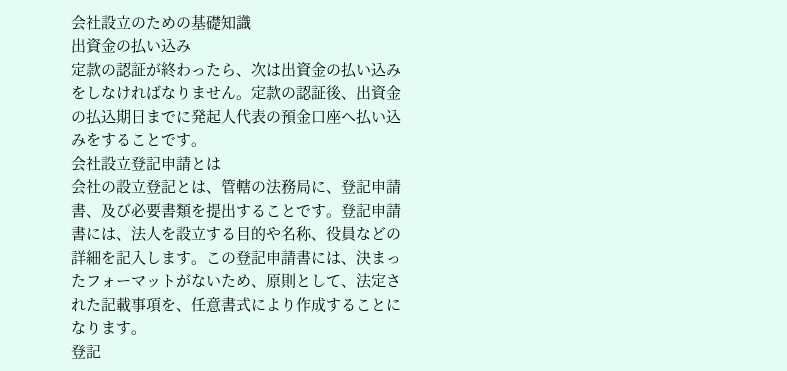会社設立のための基礎知識
出資金の払い込み
定款の認証が終わったら、次は出資金の払い込みをしなければなりません。定款の認証後、出資金の払込期日までに発起人代表の預金口座へ払い込みをすることです。
会社設立登記申請とは
会社の設立登記とは、管轄の法務局に、登記申請書、及び必要書類を提出することです。登記申請書には、法人を設立する目的や名称、役員などの詳細を記入します。この登記申請書には、決まったフォーマットがないため、原則として、法定された記載事項を、任意書式により作成することになります。
登記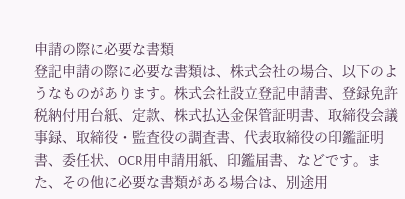申請の際に必要な書類
登記申請の際に必要な書類は、株式会社の場合、以下のようなものがあります。株式会社設立登記申請書、登録免許税納付用台紙、定款、株式払込金保管証明書、取締役会議事録、取締役・監査役の調査書、代表取締役の印鑑証明書、委任状、OCR用申請用紙、印鑑届書、などです。また、その他に必要な書類がある場合は、別途用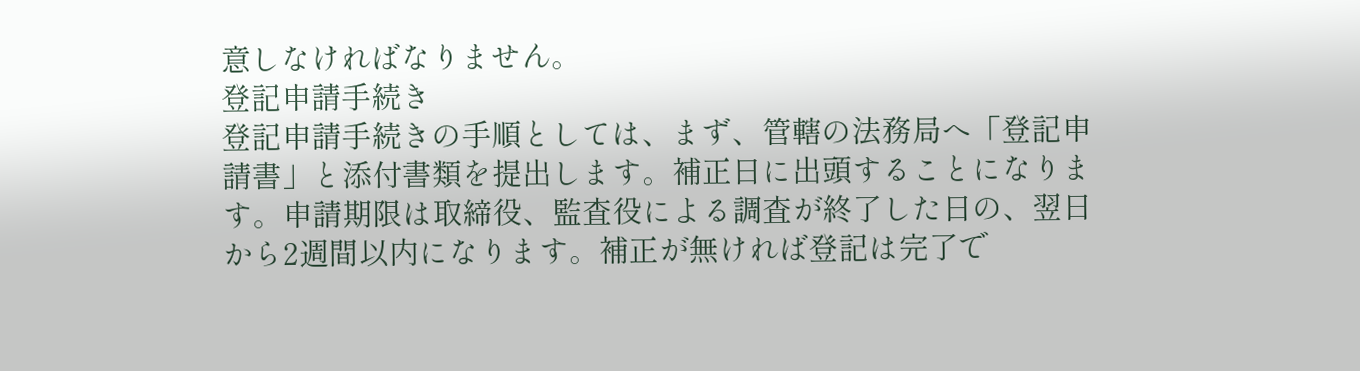意しなければなりません。
登記申請手続き
登記申請手続きの手順としては、まず、管轄の法務局へ「登記申請書」と添付書類を提出します。補正日に出頭することになります。申請期限は取締役、監査役による調査が終了した日の、翌日から2週間以内になります。補正が無ければ登記は完了で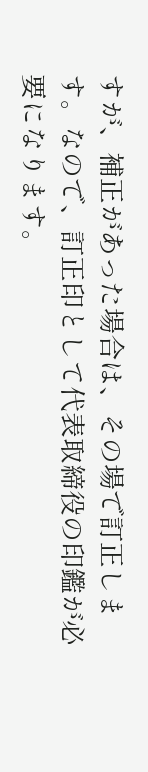すが、補正があった場合は、その場で訂正します。なので、訂正印として代表取締役の印鑑が必要になります。